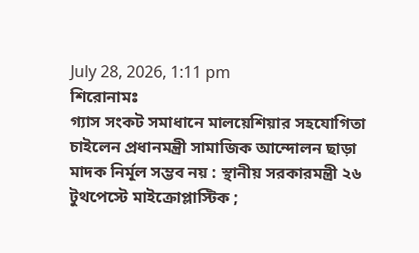July 28, 2026, 1:11 pm
শিরোনামঃ
গ্যাস সংকট সমাধানে মালয়েশিয়ার সহযোগিতা চাইলেন প্রধানমন্ত্রী সামাজিক আন্দোলন ছাড়া মাদক নির্মূল সম্ভব নয় : স্থানীয় সরকারমন্ত্রী ২৬ টুথপেস্টে মাইক্রোপ্লাস্টিক ;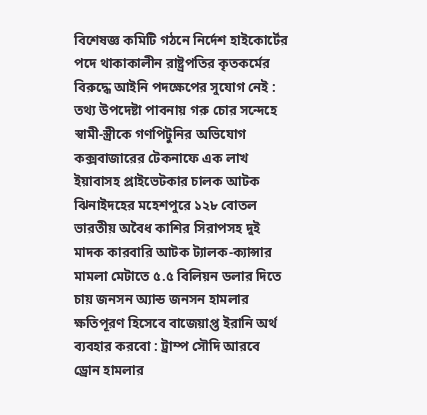বিশেষজ্ঞ কমিটি গঠনে নির্দেশ হাইকোর্টের পদে থাকাকালীন রাষ্ট্রপতির কৃতকর্মের বিরুদ্ধে আইনি পদক্ষেপের সুযোগ নেই : তথ্য উপদেষ্টা পাবনায় গরু চোর সন্দেহে স্বামী-স্ত্রীকে গণপিটুনির অভিযোগ কক্সবাজারের টেকনাফে এক লাখ ইয়াবাসহ প্রাইভেটকার চালক আটক ঝিনাইদহের মহেশপুরে ১২৮ বোতল ভারতীয় অবৈধ কাশির সিরাপসহ দুই মাদক কারবারি আটক ট্যালক-ক্যান্সার মামলা মেটাতে ৫.৫ বিলিয়ন ডলার দিতে চায় জনসন অ্যান্ড জনসন হামলার ক্ষতিপূরণ হিসেবে বাজেয়াপ্ত ইরানি অর্থ ব্যবহার করবো : ট্রাম্প সৌদি আরবে ড্রোন হামলার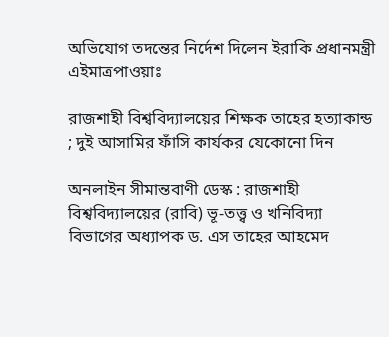অভিযোগ তদন্তের নির্দেশ দিলেন ইরাকি প্রধানমন্ত্রী
এইমাত্রপাওয়াঃ

রাজশাহী বিশ্ববিদ্যালয়ের শিক্ষক তাহের হত্যাকান্ড ; দুই আসামির ফাঁসি কার্যকর যেকোনো দিন

অনলাইন সীমান্তবাণী ডেস্ক : রাজশাহী বিশ্ববিদ্যালয়ের (রাবি) ভূ-তত্ত্ব ও খনিবিদ্যা বিভাগের অধ্যাপক ড. এস তাহের আহমেদ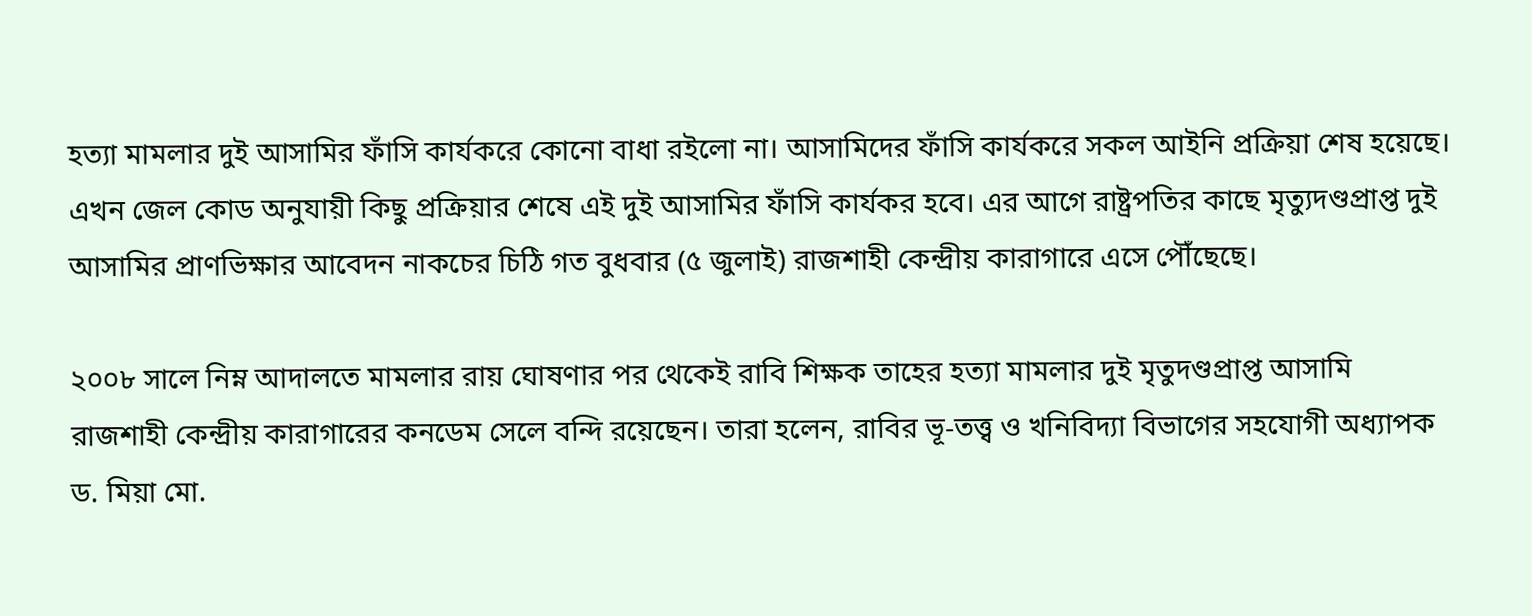হত্যা মামলার দুই আসামির ফাঁসি কার্যকরে কোনো বাধা রইলো না। আসামিদের ফাঁসি কার্যকরে সকল আইনি প্রক্রিয়া শেষ হয়েছে। এখন জেল কোড অনুযায়ী কিছু প্রক্রিয়ার শেষে এই দুই আসামির ফাঁসি কার্যকর হবে। এর আগে রাষ্ট্রপতির কাছে মৃত্যুদণ্ডপ্রাপ্ত দুই আসামির প্রাণভিক্ষার আবেদন নাকচের চিঠি গত বুধবার (৫ জুলাই) রাজশাহী কেন্দ্রীয় কারাগারে এসে পৌঁছেছে।

২০০৮ সালে নিম্ন আদালতে মামলার রায় ঘোষণার পর থেকেই রাবি শিক্ষক তাহের হত্যা মামলার দুই মৃতুদণ্ডপ্রাপ্ত আসামি রাজশাহী কেন্দ্রীয় কারাগারের কনডেম সেলে বন্দি রয়েছেন। তারা হলেন, রাবির ভূ-তত্ত্ব ও খনিবিদ্যা বিভাগের সহযোগী অধ্যাপক ড. মিয়া মো.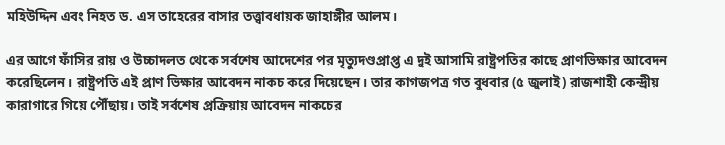মহিউদ্দিন এবং নিহত ড. এস তাহেরের বাসার তত্ত্বাবধায়ক জাহাঙ্গীর আলম।

এর আগে ফাঁসির রায় ও উচ্চাদলত থেকে সর্বশেষ আদেশের পর মৃত্যুদণ্ডপ্রাপ্ত এ দুই আসামি রাষ্ট্রপতির কাছে প্রাণভিক্ষার আবেদন করেছিলেন। রাষ্ট্রপতি এই প্রাণ ভিক্ষার আবেদন নাকচ করে দিয়েছেন। তার কাগজপত্র গত বুধবার (৫ জুলাই) রাজশাহী কেন্দ্রীয় কারাগারে গিয়ে পৌঁছায়। তাই সর্বশেষ প্রক্রিয়ায় আবেদন নাকচের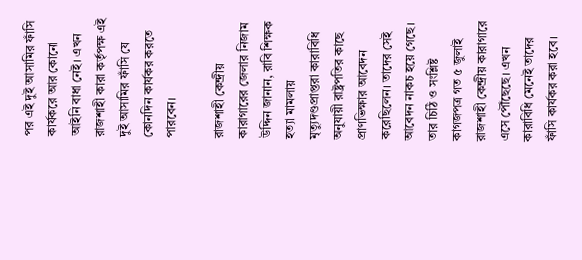পর এই দুই আসামির ফাঁসি কার্যকরে আর কোনো আইনি বাধা নেই। এখন রাজশাহী কারা কর্তৃপক্ষ এই দুই আসামির ফাঁসি যে কোনদিন কার্যকর করতে পারবেন।

রাজশাহী কেন্দ্রীয় কারাগারের জেলার নিজাম উদ্দিন জানান, রাবি শিক্ষক হত্যা মামলায় মৃত্যুদণ্ডপ্রাপ্তরা কারাবিধি অনুযায়ী রাষ্ট্রপতির কাছে প্রাণভিক্ষার আবেদন করেছিলেন। তাদের সেই আবেদন নাকচ হয়ে গেছে। তার চিঠি ও সংশ্লিষ্ট কাগজপত্র গত ৫ জুলাই রাজশাহী কেন্দ্রীয় কারাগারে এসে পৌঁছেছে। এখন কারাবিধি মেনেই তাদের ফাঁসি কার্যকর করা হবে।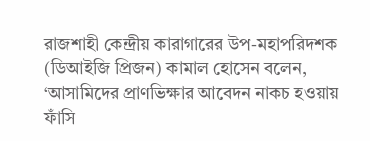রাজশাহী কেন্দ্রীয় কারাগারের উপ-মহাপরিদশক (ডিআইজি প্রিজন) কামাল হোসেন বলেন, ‘আসামিদের প্রাণভিক্ষার আবেদন নাকচ হওয়ায় ফাঁসি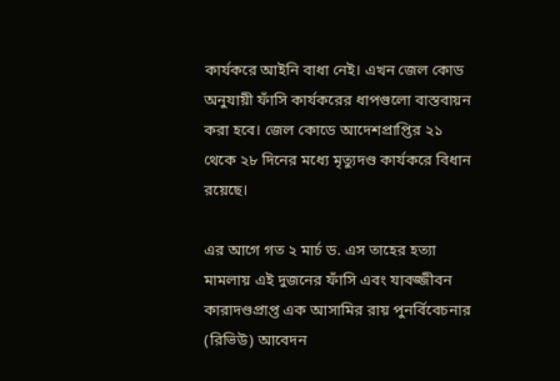কার্যকরে আইনি বাধা নেই। এখন জেল কোড অনুযায়ী ফাঁসি কার্যকরের ধাপগুলো বাস্তবায়ন করা হবে। জেল কোডে আদেশপ্রাপ্তির ২১ থেকে ২৮ দিনের মধ্যে মৃত্যুদণ্ড কার্যকরে বিধান রয়েছে।

এর আগে গত ২ মার্চ ড. এস তাহের হত্যা মামলায় এই দুজনের ফাঁসি এবং যাবজ্জীবন কারাদণ্ডপ্রাপ্ত এক আসামির রায় পুনর্বিবেচনার (রিভিউ) আবেদন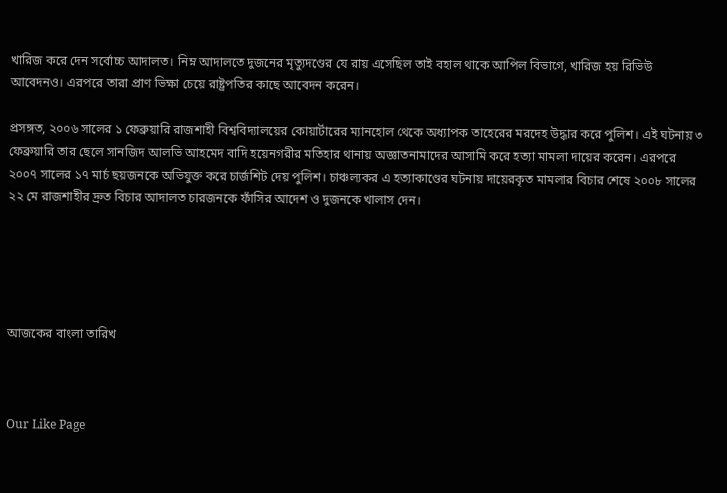খারিজ করে দেন সর্বোচ্চ আদালত। নিম্ন আদালতে দুজনের মৃত্যুদণ্ডের যে রায় এসেছিল তাই বহাল থাকে আপিল বিভাগে, খারিজ হয় রিভিউ আবেদনও। এরপরে তারা প্রাণ ভিক্ষা চেয়ে রাষ্ট্রপতির কাছে আবেদন করেন।

প্রসঙ্গত, ২০০৬ সালের ১ ফেব্রুয়ারি রাজশাহী বিশ্ববিদ্যালয়ের কোয়ার্টারের ম্যানহোল থেকে অধ্যাপক তাহেরের মরদেহ উদ্ধার করে পুলিশ। এই ঘটনায় ৩ ফেব্রুয়ারি তার ছেলে সানজিদ আলভি আহমেদ বাদি হয়েনগরীর মতিহার থানায় অজ্ঞাতনামাদের আসামি করে হত্যা মামলা দায়ের করেন। এরপরে ২০০৭ সালের ১৭ মার্চ ছয়জনকে অভিযুক্ত করে চার্জশিট দেয় পুলিশ। চাঞ্চল্যকর এ হত্যাকাণ্ডের ঘটনায় দায়েরকৃত মামলার বিচার শেষে ২০০৮ সালের ২২ মে রাজশাহীর দ্রুত বিচার আদালত চারজনকে ফাঁসির আদেশ ও দুজনকে খালাস দেন।





আজকের বাংলা তারিখ



Our Like Page